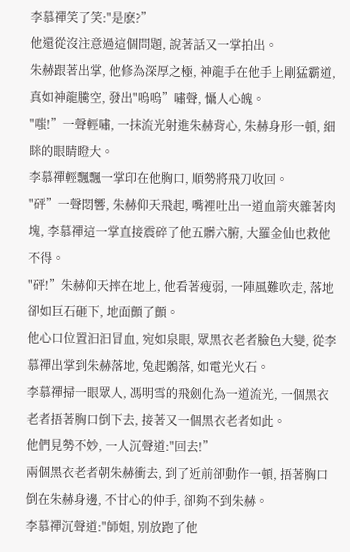李慕禪笑了笑:"是麽?”
他還從沒注意過這個問題, 說著話又一掌拍出。
朱赫跟著出掌, 他修為深厚之極, 神龍手在他手上剛猛霸道, 真如神龍騰空, 發出"嗚嗚”嘯聲, 懾人心魄。
"嗤!”一聲輕嘯, 一抹流光射進朱赫背心, 朱赫身形一頓, 細眯的眼睛瞪大。
李慕禪輕飄飄一掌印在他胸口, 順勢將飛刀收回。
"砰”一聲悶響, 朱赫仰天飛起, 嘴裡吐出一道血箭夾雜著肉塊, 李慕禪這一掌直接震碎了他五髒六腑, 大羅金仙也救他不得。
"砰!”朱赫仰天摔在地上, 他看著瘦弱, 一陣風難吹走, 落地卻如巨石砸下, 地面顫了顫。
他心口位置汩汩冒血, 宛如泉眼, 眾黑衣老者臉色大變, 從李慕禪出掌到朱赫落地, 兔起鶻落, 如電光火石。
李慕禪掃一眼眾人, 馮明雪的飛劍化為一道流光, 一個黑衣老者捂著胸口倒下去, 接著又一個黑衣老者如此。
他們見勢不妙, 一人沉聲道:"回去!”
兩個黑衣老者朝朱赫衝去, 到了近前卻動作一頓, 捂著胸口倒在朱赫身邊, 不甘心的仲手, 卻夠不到朱赫。
李慕禪沉聲道:"師姐, 別放跑了他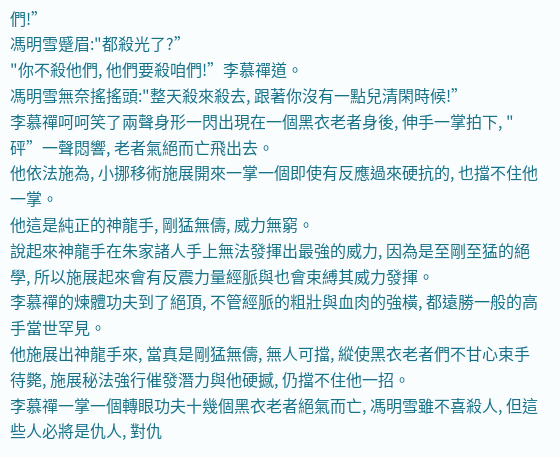們!”
馮明雪蹙眉:"都殺光了?”
"你不殺他們, 他們要殺咱們!”李慕禪道。
馮明雪無奈搖搖頭:"整天殺來殺去, 跟著你沒有一點兒清閑時候!”
李慕禪呵呵笑了兩聲身形一閃出現在一個黑衣老者身後, 伸手一掌拍下, "砰”一聲悶響, 老者氣絕而亡飛出去。
他依法施為, 小挪移術施展開來一掌一個即使有反應過來硬抗的, 也擋不住他一掌。
他這是純正的神龍手, 剛猛無儔, 威力無窮。
說起來神龍手在朱家諸人手上無法發揮出最強的威力, 因為是至剛至猛的絕學, 所以施展起來會有反震力量經脈與也會束縛其威力發揮。
李慕禪的煉體功夫到了絕頂, 不管經脈的粗壯與血肉的強橫, 都遠勝一般的高手當世罕見。
他施展出神龍手來, 當真是剛猛無儔, 無人可擋, 縱使黑衣老者們不甘心束手待斃, 施展秘法強行催發潛力與他硬撼, 仍擋不住他一招。
李慕禪一掌一個轉眼功夫十幾個黑衣老者絕氣而亡, 馮明雪雖不喜殺人, 但這些人必將是仇人, 對仇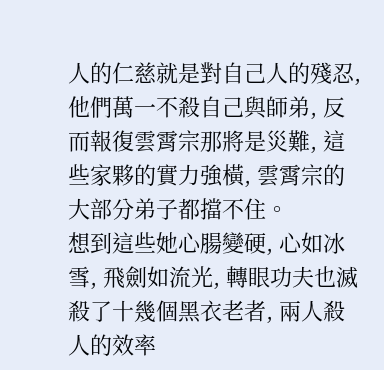人的仁慈就是對自己人的殘忍, 他們萬一不殺自己與師弟, 反而報復雲霄宗那將是災難, 這些家夥的實力強橫, 雲霄宗的大部分弟子都擋不住。
想到這些她心腸變硬, 心如冰雪, 飛劍如流光, 轉眼功夫也滅殺了十幾個黑衣老者, 兩人殺人的效率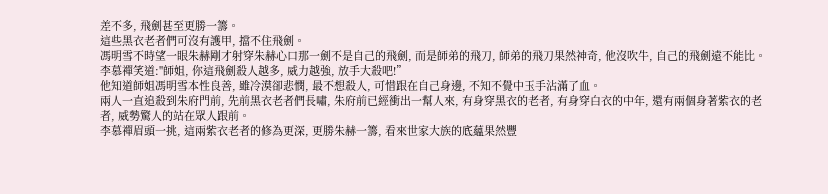差不多, 飛劍甚至更勝一籌。
這些黑衣老者們可沒有護甲, 擋不住飛劍。
馮明雪不時望一眼朱赫剛才射穿朱赫心口那一劍不是自己的飛劍, 而是師弟的飛刀, 師弟的飛刀果然神奇, 他沒吹牛, 自己的飛劍遠不能比。
李慕禪笑道:"師姐, 你這飛劍殺人越多, 威力越強, 放手大殺吧!”
他知道師姐馮明雪本性良善, 雖冷漠卻悲憫, 最不想殺人, 可惜跟在自己身邊, 不知不覺中玉手沾滿了血。
兩人一直追殺到朱府門前, 先前黑衣老者們長嘯, 朱府前已經衝出一幫人來, 有身穿黑衣的老者, 有身穿白衣的中年, 還有兩個身著紫衣的老者, 威勢驚人的站在眾人跟前。
李慕禪眉頭一挑, 這兩紫衣老者的修為更深, 更勝朱赫一籌, 看來世家大族的底蘊果然豐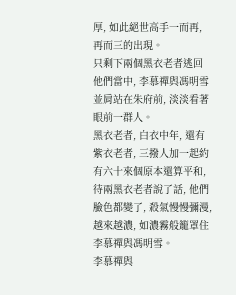厚, 如此絕世高手一而再, 再而三的出現。
只剩下兩個黑衣老者逃回他們當中, 李慕禪與馮明雪並肩站在朱府前, 淡淡看著眼前一群人。
黑衣老者, 白衣中年, 還有紫衣老者, 三撥人加一起約有六十來個原本還算平和, 待兩黑衣老者說了話, 他們臉色都變了, 殺氣慢慢彌漫, 越來越濃, 如濃霧般籠罩住李慕禪與馮明雪。
李慕禪與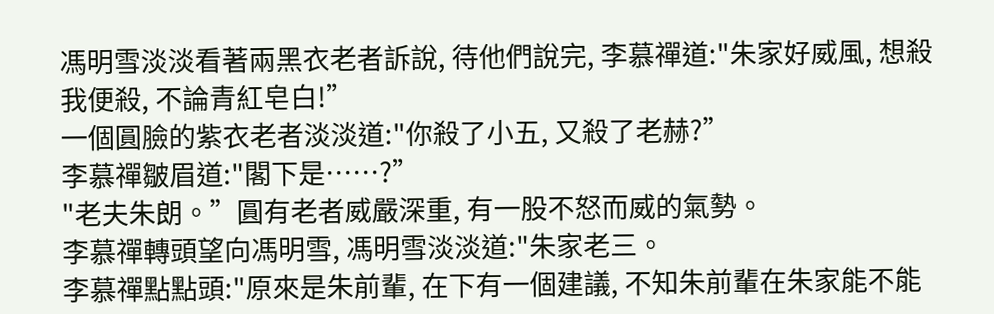馮明雪淡淡看著兩黑衣老者訴說, 待他們說完, 李慕禪道:"朱家好威風, 想殺我便殺, 不論青紅皂白!”
一個圓臉的紫衣老者淡淡道:"你殺了小五, 又殺了老赫?”
李慕禪皺眉道:"閣下是……?”
"老夫朱朗。”圓有老者威嚴深重, 有一股不怒而威的氣勢。
李慕禪轉頭望向馮明雪, 馮明雪淡淡道:"朱家老三。
李慕禪點點頭:"原來是朱前輩, 在下有一個建議, 不知朱前輩在朱家能不能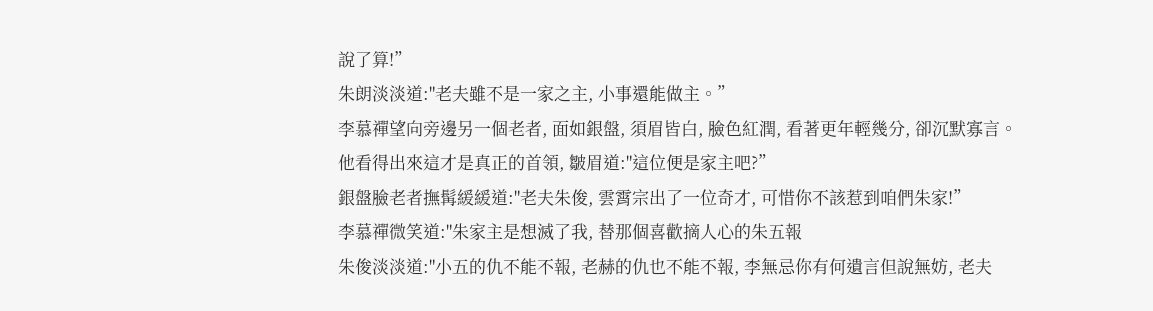說了算!”
朱朗淡淡道:"老夫雖不是一家之主, 小事還能做主。”
李慕禪望向旁邊另一個老者, 面如銀盤, 須眉皆白, 臉色紅潤, 看著更年輕幾分, 卻沉默寡言。
他看得出來這才是真正的首領, 皺眉道:"這位便是家主吧?”
銀盤臉老者撫髯緩緩道:"老夫朱俊, 雲霄宗出了一位奇才, 可惜你不該惹到咱們朱家!”
李慕禪微笑道:"朱家主是想滅了我, 替那個喜歡摘人心的朱五報
朱俊淡淡道:"小五的仇不能不報, 老赫的仇也不能不報, 李無忌你有何遺言但說無妨, 老夫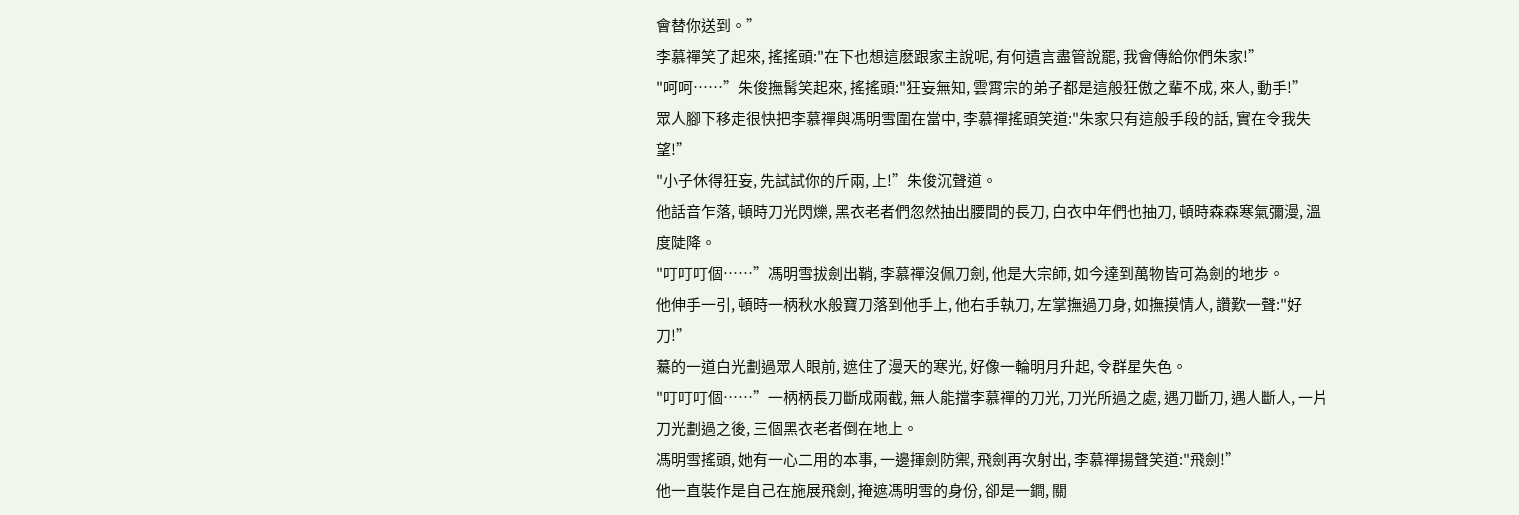會替你送到。”
李慕禪笑了起來, 搖搖頭:"在下也想這麽跟家主說呢, 有何遺言盡管說罷, 我會傳給你們朱家!”
"呵呵……”朱俊撫髯笑起來, 搖搖頭:"狂妄無知, 雲霄宗的弟子都是這般狂傲之輩不成, 來人, 動手!”
眾人腳下移走很快把李慕禪與馮明雪圍在當中, 李慕禪搖頭笑道:"朱家只有這般手段的話, 實在令我失望!”
"小子休得狂妄, 先試試你的斤兩, 上!”朱俊沉聲道。
他話音乍落, 頓時刀光閃爍, 黑衣老者們忽然抽出腰間的長刀, 白衣中年們也抽刀, 頓時森森寒氣彌漫, 溫度陡降。
"叮叮叮個……”馮明雪拔劍出鞘, 李慕禪沒佩刀劍, 他是大宗師, 如今達到萬物皆可為劍的地步。
他伸手一引, 頓時一柄秋水般寶刀落到他手上, 他右手執刀, 左掌撫過刀身, 如撫摸情人, 讚歎一聲:"好刀!”
驀的一道白光劃過眾人眼前, 遮住了漫天的寒光, 好像一輪明月升起, 令群星失色。
"叮叮叮個……”一柄柄長刀斷成兩截, 無人能擋李慕禪的刀光, 刀光所過之處, 遇刀斷刀, 遇人斷人, 一片刀光劃過之後, 三個黑衣老者倒在地上。
馮明雪搖頭, 她有一心二用的本事, 一邊揮劍防禦, 飛劍再次射出, 李慕禪揚聲笑道:"飛劍!”
他一直裝作是自己在施展飛劍, 掩遮馮明雪的身份, 卻是一鐧, 關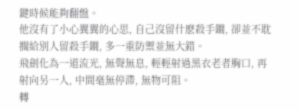鍵時候能夠翻盤。
他沒有了小心翼翼的心思, 自己沒留什麽殺手鐧, 卻並不耽擱給別人留殺手鐧, 多一重防禦並無大錯。
飛劍化為一道流光, 無聲無息, 輕輕射過黑衣老者胸口, 再射向另一人, 中間毫無停滯, 無物可阻。
轉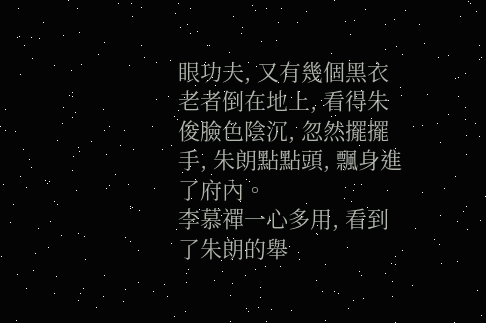眼功夫, 又有幾個黑衣老者倒在地上, 看得朱俊臉色陰沉, 忽然擺擺手, 朱朗點點頭, 飄身進了府內。
李慕禪一心多用, 看到了朱朗的舉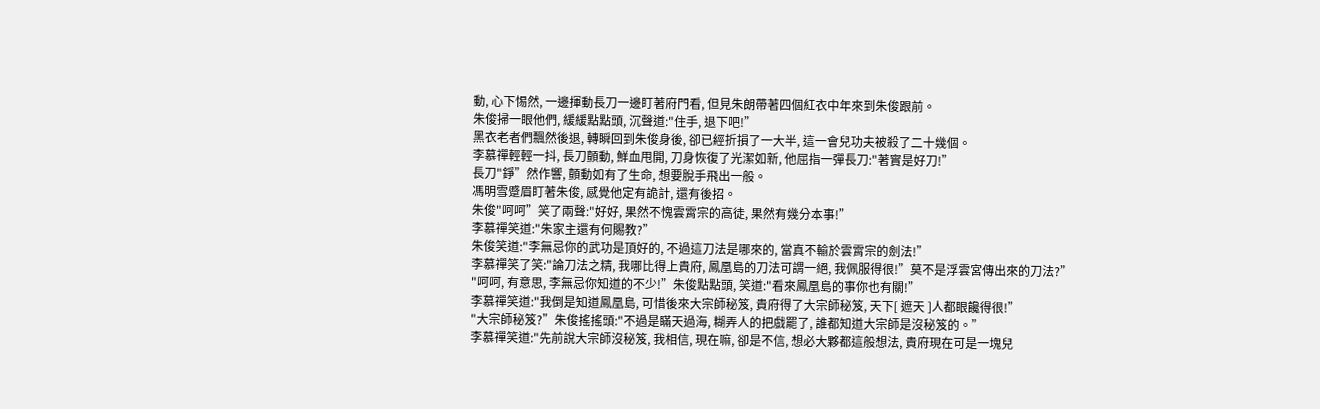動, 心下惕然, 一邊揮動長刀一邊盯著府門看, 但見朱朗帶著四個紅衣中年來到朱俊跟前。
朱俊掃一眼他們, 緩緩點點頭, 沉聲道:"住手, 退下吧!”
黑衣老者們飄然後退, 轉瞬回到朱俊身後, 卻已經折損了一大半, 這一會兒功夫被殺了二十幾個。
李慕禪輕輕一抖, 長刀顫動, 鮮血甩開, 刀身恢復了光潔如新, 他屈指一彈長刀:"著實是好刀!”
長刀"錚”然作響, 顫動如有了生命, 想要脫手飛出一般。
馮明雪蹙眉盯著朱俊, 感覺他定有詭計, 還有後招。
朱俊"呵呵”笑了兩聲:"好好, 果然不愧雲霄宗的高徒, 果然有幾分本事!”
李慕禪笑道:"朱家主還有何賜教?”
朱俊笑道:"李無忌你的武功是頂好的, 不過這刀法是哪來的, 當真不輸於雲霄宗的劍法!”
李慕禪笑了笑:"論刀法之精, 我哪比得上貴府, 鳳凰島的刀法可謂一絕, 我佩服得很!”莫不是浮雲宮傳出來的刀法?”
"呵呵, 有意思, 李無忌你知道的不少!”朱俊點點頭, 笑道:"看來鳳凰島的事你也有關!”
李慕禪笑道:"我倒是知道鳳凰島, 可惜後來大宗師秘笈, 貴府得了大宗師秘笈, 天下[ 遮天 ]人都眼饞得很!”
"大宗師秘笈?”朱俊搖搖頭:"不過是瞞天過海, 糊弄人的把戲罷了, 誰都知道大宗師是沒秘笈的。”
李慕禪笑道:"先前說大宗師沒秘笈, 我相信, 現在嘛, 卻是不信, 想必大夥都這般想法, 貴府現在可是一塊兒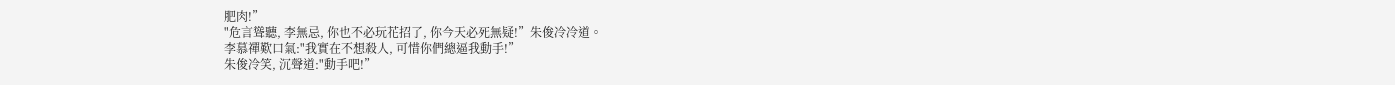肥肉!”
"危言聳聽, 李無忌, 你也不必玩花招了, 你今天必死無疑!”朱俊冷冷道。
李慕禪歎口氣:"我實在不想殺人, 可惜你們總逼我動手!”
朱俊冷笑, 沉聲道:"動手吧!”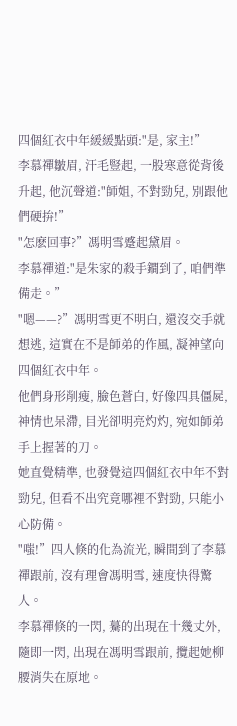四個紅衣中年緩緩點頭:"是, 家主!”
李慕禪皺眉, 汗毛豎起, 一股寒意從背後升起, 他沉聲道:"師姐, 不對勁兒, 別跟他們硬拚!”
"怎麽回事?”馮明雪蹙起黛眉。
李慕禪道:"是朱家的殺手鐧到了, 咱們準備走。”
"嗯——?”馮明雪更不明白, 還沒交手就想逃, 這實在不是師弟的作風, 凝神望向四個紅衣中年。
他們身形削瘦, 臉色蒼白, 好像四具僵屍, 神情也呆滯, 目光卻明亮灼灼, 宛如師弟手上握著的刀。
她直覺精準, 也發覺這四個紅衣中年不對勁兒, 但看不出究竟哪裡不對勁, 只能小心防備。
"嗤!”四人倏的化為流光, 瞬間到了李慕禪跟前, 沒有理會馮明雪, 速度快得驚人。
李慕禪倏的一閃, 驀的出現在十幾丈外, 隨即一閃, 出現在馮明雪跟前, 攬起她柳腰消失在原地。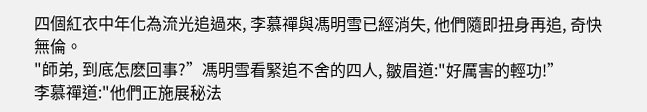四個紅衣中年化為流光追過來, 李慕禪與馮明雪已經消失, 他們隨即扭身再追, 奇快無倫。
"師弟, 到底怎麽回事?”馮明雪看緊追不舍的四人, 皺眉道:"好厲害的輕功!”
李慕禪道:"他們正施展秘法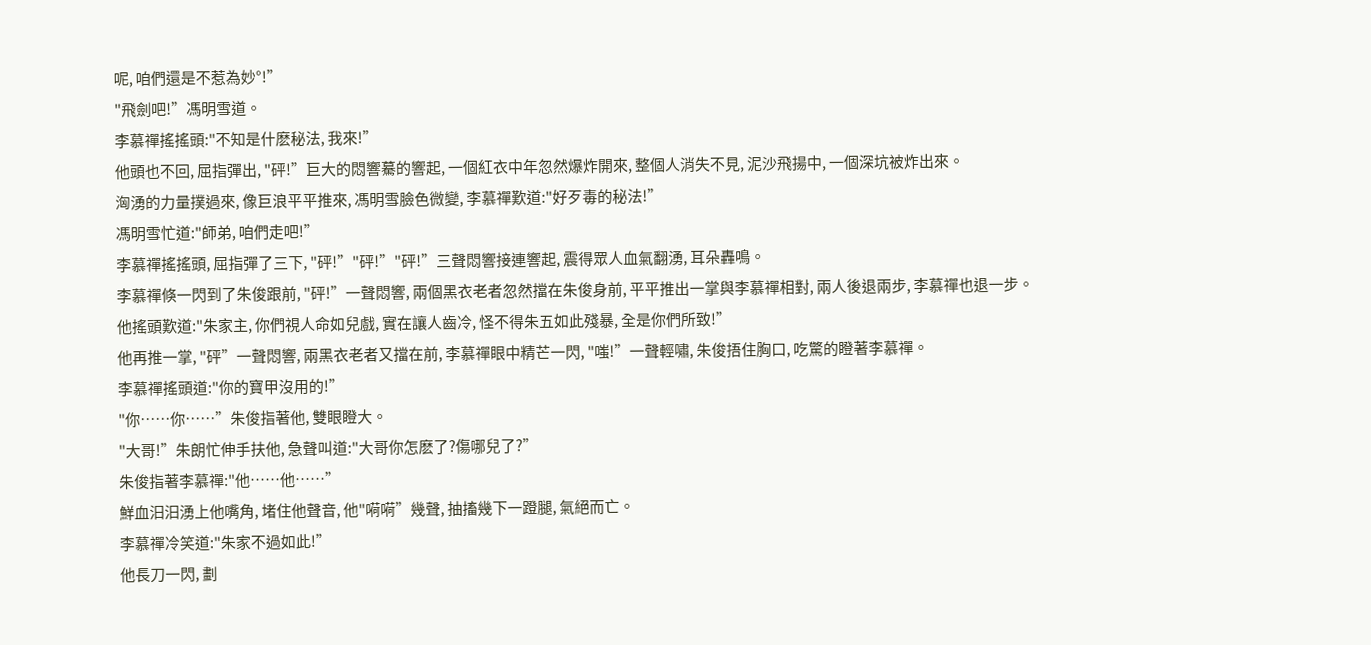呢, 咱們還是不惹為妙°!”
"飛劍吧!”馮明雪道。
李慕禪搖搖頭:"不知是什麽秘法, 我來!”
他頭也不回, 屈指彈出, "砰!”巨大的悶響驀的響起, 一個紅衣中年忽然爆炸開來, 整個人消失不見, 泥沙飛揚中, 一個深坑被炸出來。
洶湧的力量撲過來, 像巨浪平平推來, 馮明雪臉色微變, 李慕禪歎道:"好歹毒的秘法!”
馮明雪忙道:"師弟, 咱們走吧!”
李慕禪搖搖頭, 屈指彈了三下, "砰!”"砰!”"砰!”三聲悶響接連響起, 震得眾人血氣翻湧, 耳朵轟鳴。
李慕禪倏一閃到了朱俊跟前, "砰!”一聲悶響, 兩個黑衣老者忽然擋在朱俊身前, 平平推出一掌與李慕禪相對, 兩人後退兩步, 李慕禪也退一步。
他搖頭歎道:"朱家主, 你們視人命如兒戲, 實在讓人齒冷, 怪不得朱五如此殘暴, 全是你們所致!”
他再推一掌, "砰”一聲悶響, 兩黑衣老者又擋在前, 李慕禪眼中精芒一閃, "嗤!”一聲輕嘯, 朱俊捂住胸口, 吃驚的瞪著李慕禪。
李慕禪搖頭道:"你的寶甲沒用的!”
"你……你……”朱俊指著他, 雙眼瞪大。
"大哥!”朱朗忙伸手扶他, 急聲叫道:"大哥你怎麽了?傷哪兒了?”
朱俊指著李慕禪:"他……他……”
鮮血汩汩湧上他嘴角, 堵住他聲音, 他"嗬嗬”幾聲, 抽搐幾下一蹬腿, 氣絕而亡。
李慕禪冷笑道:"朱家不過如此!”
他長刀一閃, 劃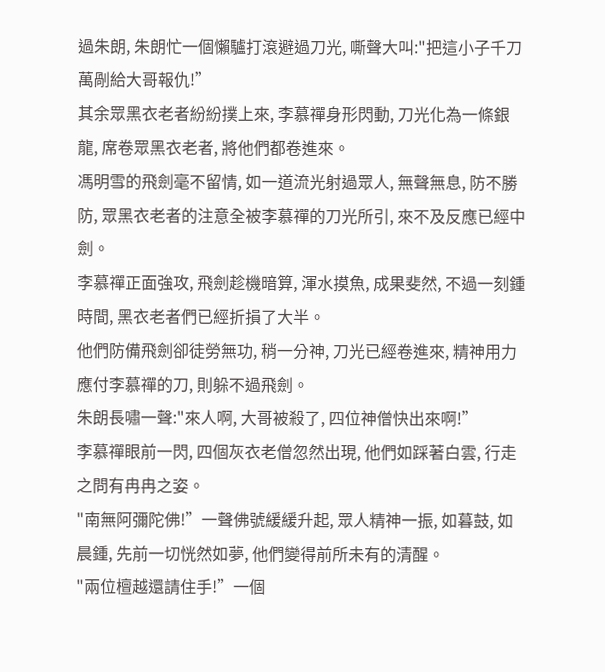過朱朗, 朱朗忙一個懶驢打滾避過刀光, 嘶聲大叫:"把這小子千刀萬剮給大哥報仇!”
其余眾黑衣老者紛紛撲上來, 李慕禪身形閃動, 刀光化為一條銀龍, 席卷眾黑衣老者, 將他們都卷進來。
馮明雪的飛劍毫不留情, 如一道流光射過眾人, 無聲無息, 防不勝防, 眾黑衣老者的注意全被李慕禪的刀光所引, 來不及反應已經中劍。
李慕禪正面強攻, 飛劍趁機暗算, 渾水摸魚, 成果斐然, 不過一刻鍾時間, 黑衣老者們已經折損了大半。
他們防備飛劍卻徒勞無功, 稍一分神, 刀光已經卷進來, 精神用力應付李慕禪的刀, 則躲不過飛劍。
朱朗長嘯一聲:"來人啊, 大哥被殺了, 四位神僧快出來啊!”
李慕禪眼前一閃, 四個灰衣老僧忽然出現, 他們如踩著白雲, 行走之問有冉冉之姿。
"南無阿彌陀佛!”一聲佛號緩緩升起, 眾人精神一振, 如暮鼓, 如晨鍾, 先前一切恍然如夢, 他們變得前所未有的清醒。
"兩位檀越還請住手!”一個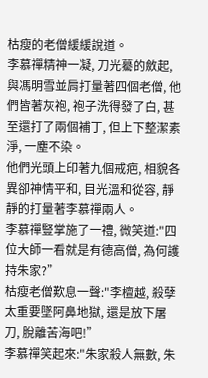枯瘦的老僧緩緩說道。
李慕禪精神一凝, 刀光驀的斂起, 與馮明雪並肩打量著四個老僧, 他們皆著灰袍, 袍子洗得發了白, 甚至還打了兩個補丁, 但上下整潔素淨, 一塵不染。
他們光頭上印著九個戒疤, 相貌各異卻神情平和, 目光溫和從容, 靜靜的打量著李慕禪兩人。
李慕禪豎掌施了一禮, 微笑道:"四位大師一看就是有德高僧, 為何護持朱家?”
枯瘦老僧歎息一聲:"李檀越, 殺孽太重要墜阿鼻地獄, 還是放下屠刀, 脫離苦海吧!”
李慕禪笑起來:"朱家殺人無數, 朱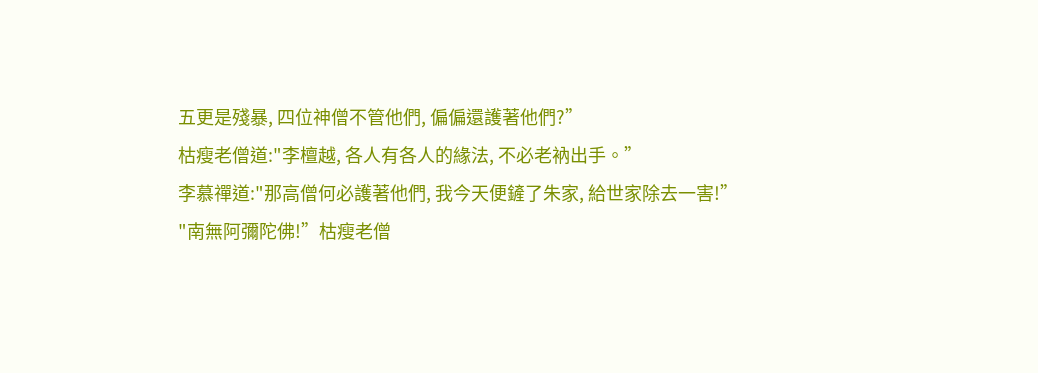五更是殘暴, 四位神僧不管他們, 偏偏還護著他們?”
枯瘦老僧道:"李檀越, 各人有各人的緣法, 不必老衲出手。”
李慕禪道:"那高僧何必護著他們, 我今天便鏟了朱家, 給世家除去一害!”
"南無阿彌陀佛!”枯瘦老僧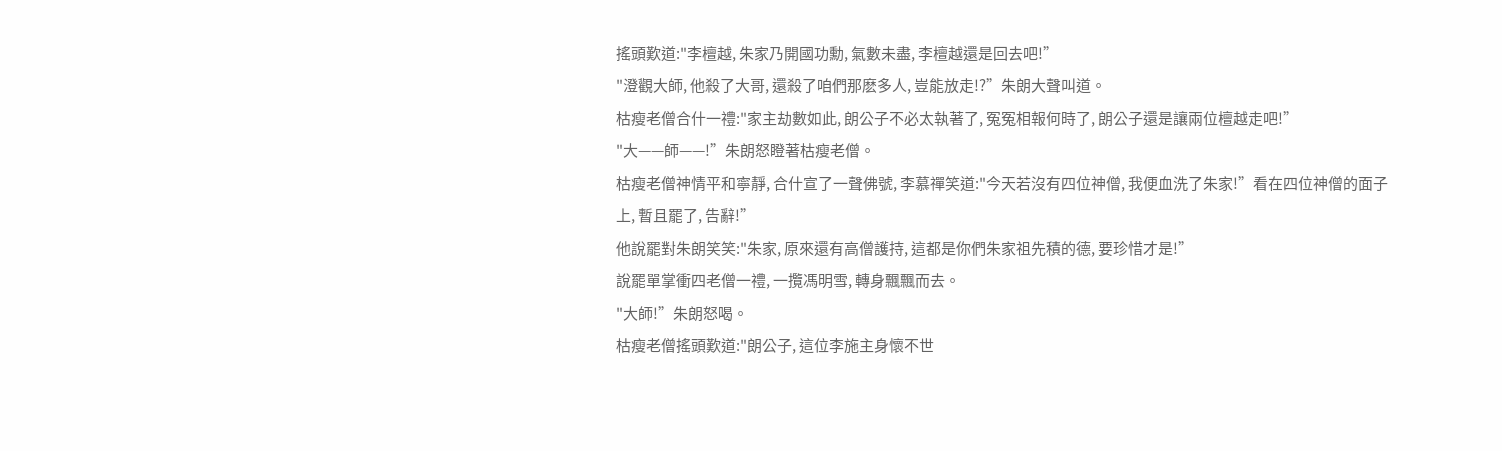搖頭歎道:"李檀越, 朱家乃開國功勳, 氣數未盡, 李檀越還是回去吧!”
"澄觀大師, 他殺了大哥, 還殺了咱們那麽多人, 豈能放走!?”朱朗大聲叫道。
枯瘦老僧合什一禮:"家主劫數如此, 朗公子不必太執著了, 冤冤相報何時了, 朗公子還是讓兩位檀越走吧!”
"大——師——!”朱朗怒瞪著枯瘦老僧。
枯瘦老僧神情平和寧靜, 合什宣了一聲佛號, 李慕禪笑道:"今天若沒有四位神僧, 我便血洗了朱家!”看在四位神僧的面子上, 暫且罷了, 告辭!”
他說罷對朱朗笑笑:"朱家, 原來還有高僧護持, 這都是你們朱家祖先積的德, 要珍惜才是!”
說罷單掌衝四老僧一禮, 一攬馮明雪, 轉身飄飄而去。
"大師!”朱朗怒喝。
枯瘦老僧搖頭歎道:"朗公子, 這位李施主身懷不世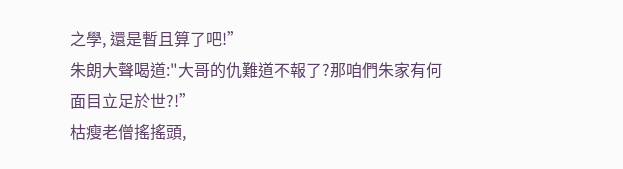之學, 還是暫且算了吧!”
朱朗大聲喝道:"大哥的仇難道不報了?那咱們朱家有何面目立足於世?!”
枯瘦老僧搖搖頭,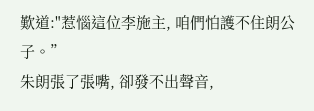歎道:"惹惱這位李施主, 咱們怕護不住朗公子。”
朱朗張了張嘴, 卻發不出聲音,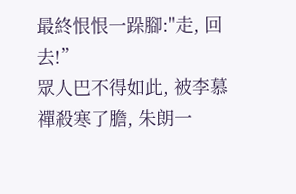最終恨恨一跺腳:"走, 回去!”
眾人巴不得如此, 被李慕禪殺寒了膽, 朱朗一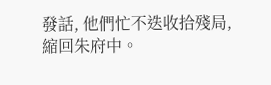發話, 他們忙不迭收拾殘局, 縮回朱府中。